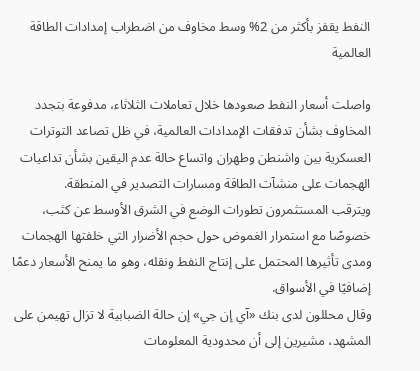النفط يقفز بأكثر من 2% وسط مخاوف من اضطراب إمدادات الطاقة العالمية

واصلت أسعار النفط صعودها خلال تعاملات الثلاثاء، مدفوعة بتجدد المخاوف بشأن تدفقات الإمدادات العالمية، في ظل تصاعد التوترات العسكرية بين واشنطن وطهران واتساع حالة عدم اليقين بشأن تداعيات الهجمات على منشآت الطاقة ومسارات التصدير في المنطقة.
ويترقب المستثمرون تطورات الوضع في الشرق الأوسط عن كثب، خصوصًا مع استمرار الغموض حول حجم الأضرار التي خلفتها الهجمات ومدى تأثيرها المحتمل على إنتاج النفط ونقله، وهو ما يمنح الأسعار دعمًا إضافيًا في الأسواق.
وقال محللون لدى بنك «آي إن جي» إن حالة الضبابية لا تزال تهيمن على المشهد، مشيرين إلى أن محدودية المعلومات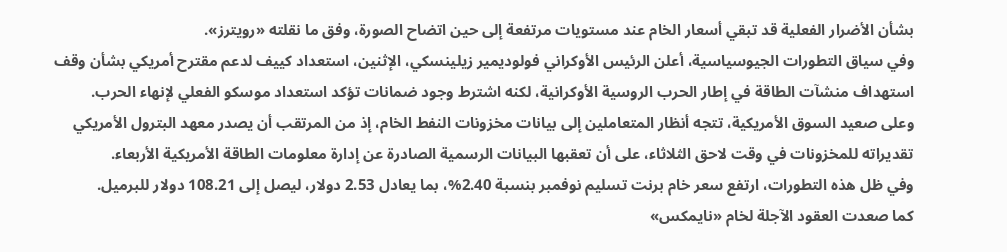بشأن الأضرار الفعلية قد تبقي أسعار الخام عند مستويات مرتفعة إلى حين اتضاح الصورة، وفق ما نقلته «رويترز».
وفي سياق التطورات الجيوسياسية، أعلن الرئيس الأوكراني فولوديمير زيلينسكي، الإثنين، استعداد كييف لدعم مقترح أمريكي بشأن وقف استهداف منشآت الطاقة في إطار الحرب الروسية الأوكرانية، لكنه اشترط وجود ضمانات تؤكد استعداد موسكو الفعلي لإنهاء الحرب.
وعلى صعيد السوق الأمريكية، تتجه أنظار المتعاملين إلى بيانات مخزونات النفط الخام، إذ من المرتقب أن يصدر معهد البترول الأمريكي تقديراته للمخزونات في وقت لاحق الثلاثاء، على أن تعقبها البيانات الرسمية الصادرة عن إدارة معلومات الطاقة الأمريكية الأربعاء.
وفي ظل هذه التطورات، ارتفع سعر خام برنت تسليم نوفمبر بنسبة 2.40%، بما يعادل 2.53 دولار، ليصل إلى 108.21 دولار للبرميل.
كما صعدت العقود الآجلة لخام «نايمكس»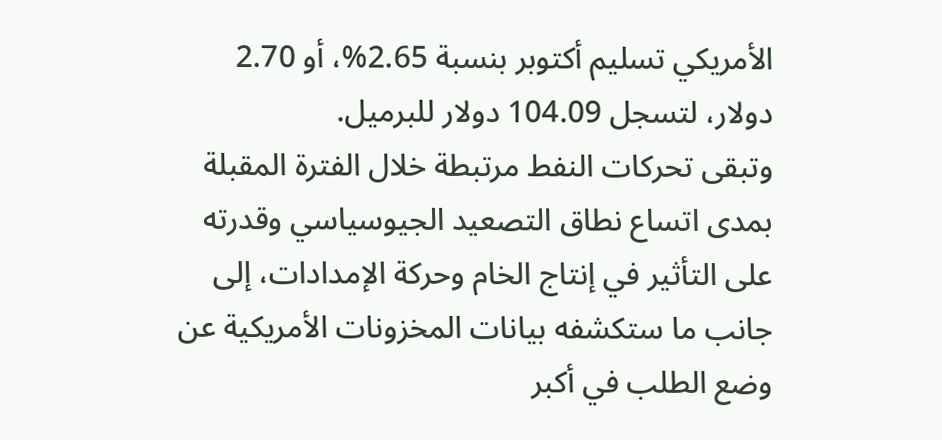الأمريكي تسليم أكتوبر بنسبة 2.65%، أو 2.70 دولار، لتسجل 104.09 دولار للبرميل.
وتبقى تحركات النفط مرتبطة خلال الفترة المقبلة بمدى اتساع نطاق التصعيد الجيوسياسي وقدرته على التأثير في إنتاج الخام وحركة الإمدادات، إلى جانب ما ستكشفه بيانات المخزونات الأمريكية عن وضع الطلب في أكبر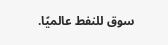سوق للنفط عالميًا.